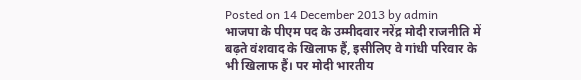Posted on 14 December 2013 by admin
भाजपा के पीएम पद के उम्मीदवार नरेंद्र मोदी राजनीति में बढ़ते वंशवाद के खिलाफ हैं, इसीलिए वे गांधी परिवार के भी खिलाफ हैं। पर मोदी भारतीय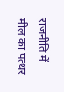राजनीति में मील का पत्थर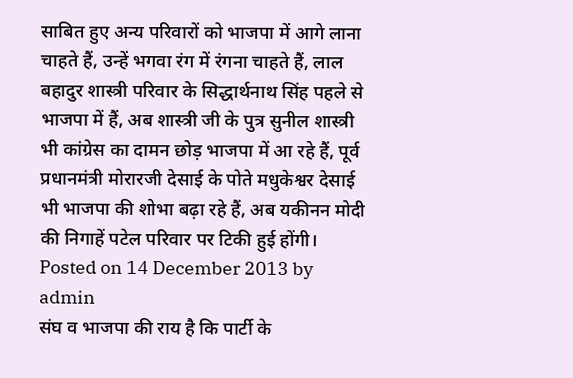साबित हुए अन्य परिवारों को भाजपा में आगे लाना चाहते हैं, उन्हें भगवा रंग में रंगना चाहते हैं, लाल बहादुर शास्त्री परिवार के सिद्धार्थनाथ सिंह पहले से भाजपा में हैं, अब शास्त्री जी के पुत्र सुनील शास्त्री भी कांग्रेस का दामन छोड़ भाजपा में आ रहे हैं, पूर्व प्रधानमंत्री मोरारजी देसाई के पोते मधुकेश्वर देसाई भी भाजपा की शोभा बढ़ा रहे हैं, अब यकीनन मोदी की निगाहें पटेल परिवार पर टिकी हुई होंगी।
Posted on 14 December 2013 by admin
संघ व भाजपा की राय है कि पार्टी के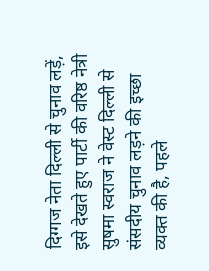दिग्गज नेता दिल्ली से चुनाव लड़ें, इसे देखते हुए पार्टी की वरिष्ठ नेत्री सुषमा स्वराज ने वेस्ट दिल्ली से संसदीय चुनाव लड़ने की इच्छा व्यक्त की है, पहले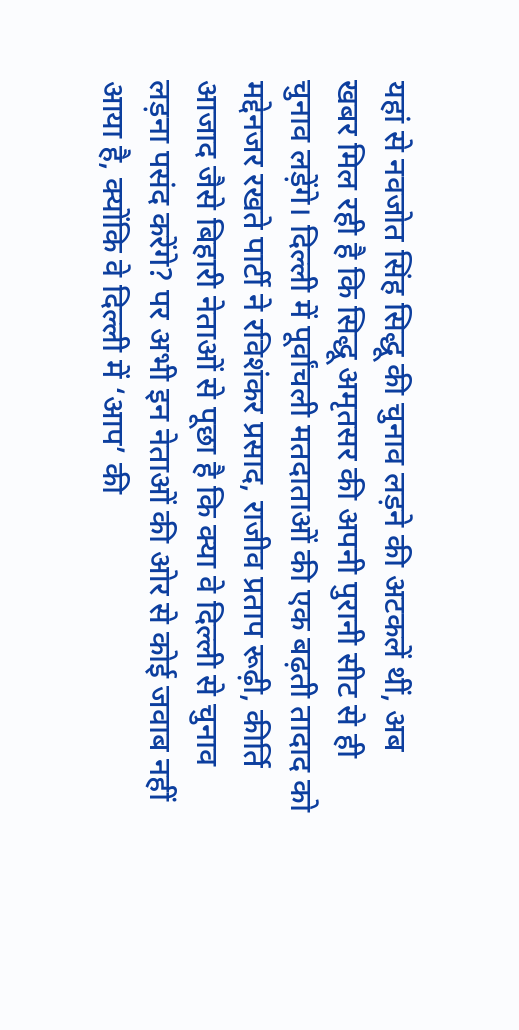यहां से नवजोत सिंह सिद्धू की चुनाव लड़ने की अटकलें थीं, अब खबर मिल रही है कि सिद्धू अमृतसर की अपनी पुरानी सीट से ही चुनाव लड़ेंगे। दिल्ली में पूर्वांचली मतदाताओं की एक बढ़ती तादाद को मद्देनजर रखते पार्टी ने रविशंकर प्रसाद, राजीव प्रताप रूढ़ी, कीर्ति आजाद जैसे बिहारी नेताओं से पूछा है कि क्या वे दिल्ली से चुनाव लड़ना पसंद करेंगे? पर अभी इन नेताओं की ओर से कोई जवाब नहीं आया है, क्योंकि वे दिल्ली में ‘आप’ की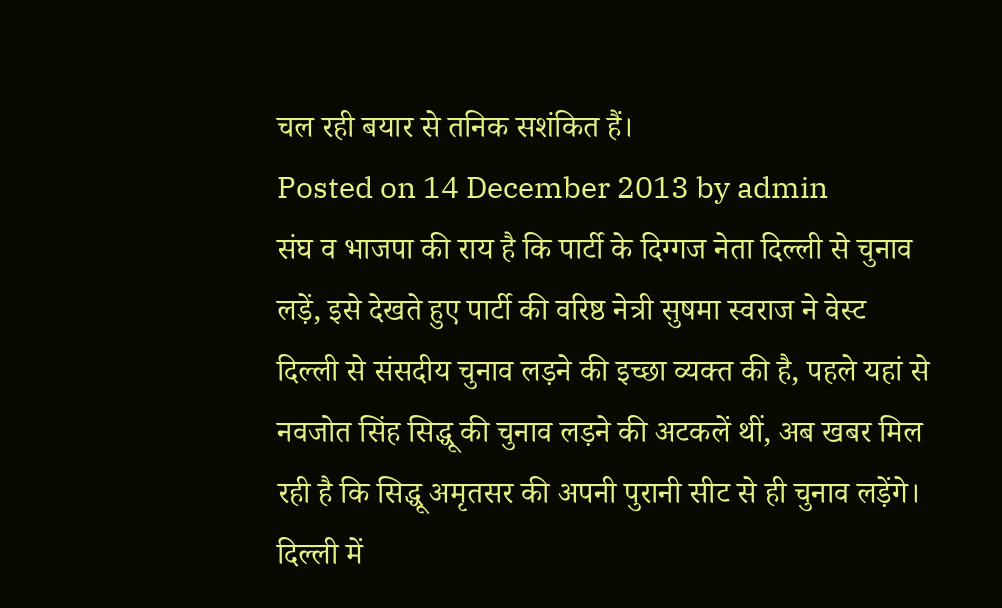चल रही बयार से तनिक सशंकित हैं।
Posted on 14 December 2013 by admin
संघ व भाजपा की राय है कि पार्टी के दिग्गज नेता दिल्ली से चुनाव लड़ें, इसे देखते हुए पार्टी की वरिष्ठ नेत्री सुषमा स्वराज ने वेस्ट दिल्ली से संसदीय चुनाव लड़ने की इच्छा व्यक्त की है, पहले यहां से नवजोत सिंह सिद्धू की चुनाव लड़ने की अटकलें थीं, अब खबर मिल रही है कि सिद्धू अमृतसर की अपनी पुरानी सीट से ही चुनाव लड़ेंगे। दिल्ली में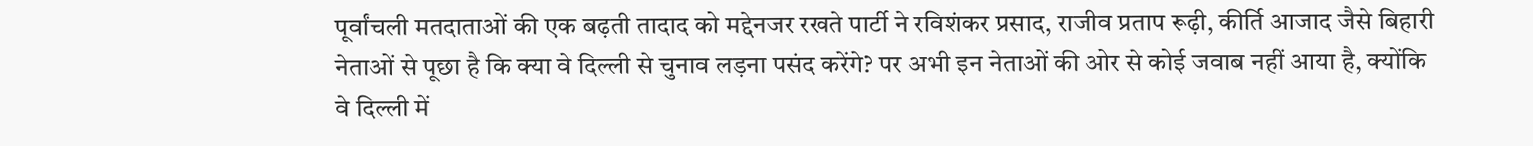पूर्वांचली मतदाताओं की एक बढ़ती तादाद को मद्देनजर रखते पार्टी ने रविशंकर प्रसाद, राजीव प्रताप रूढ़ी, कीर्ति आजाद जैसे बिहारी नेताओं से पूछा है कि क्या वे दिल्ली से चुनाव लड़ना पसंद करेंगे? पर अभी इन नेताओं की ओर से कोई जवाब नहीं आया है, क्योंकि वे दिल्ली में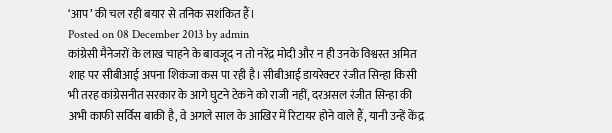‘आप’ की चल रही बयार से तनिक सशंकित हैं।
Posted on 08 December 2013 by admin
कांग्रेसी मैनेजरों के लाख चाहने के बावजूद न तो नरेंद्र मोदी और न ही उनके विश्वस्त अमित शाह पर सीबीआई अपना शिकंजा कस पा रही है। सीबीआई डायरेक्टर रंजीत सिन्हा किसी भी तरह कांग्रेसनीत सरकार के आगे घुटने टेकने को राजी नहीं, दरअसल रंजीत सिन्हा की अभी काफी सर्विस बाकी है, वे अगले साल के आखिर में रिटायर होने वाले हैं, यानी उन्हें केंद्र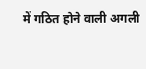में गठित होने वाली अगली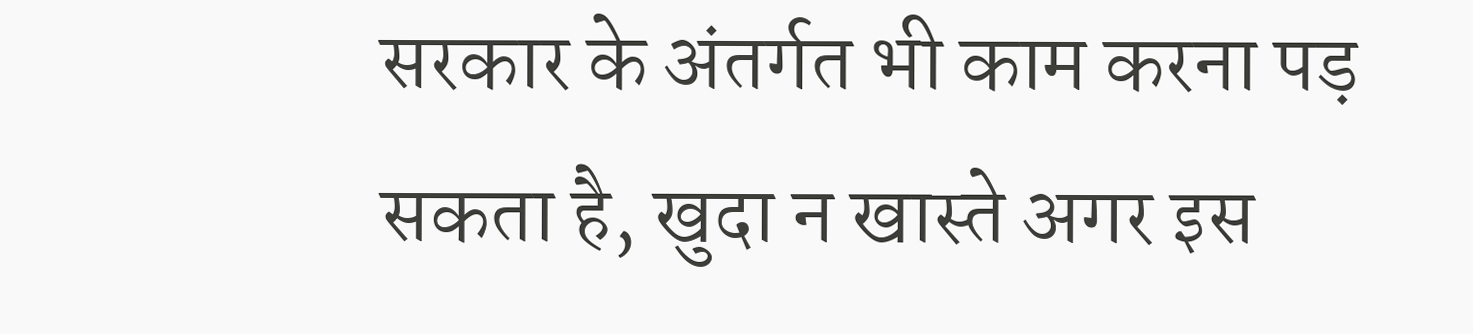सरकार के अंतर्गत भी काम करना पड़ सकता है, खुदा न खास्ते अगर इस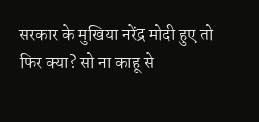सरकार के मुखिया नरेंद्र मोदी हुए तो फिर क्या? सो ना काहू से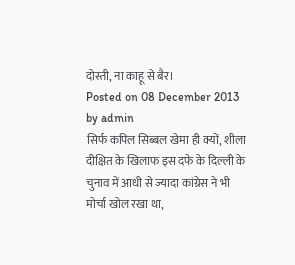दोस्ती, ना काहू से बैर।
Posted on 08 December 2013 by admin
सिर्फ कपिल सिब्बल खेमा ही क्यों, शीला दीक्षित के खिलाफ इस दफे के दिल्ली के चुनाव में आधी से ज्यादा कांग्रेस ने भी मोर्चा खोल रखा था,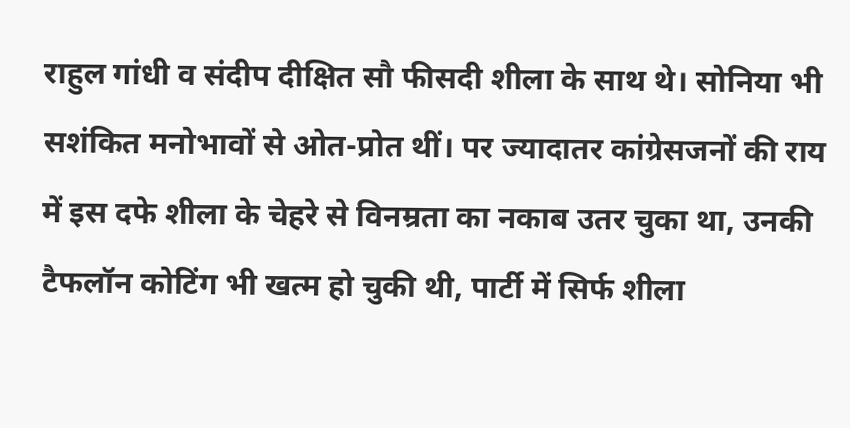राहुल गांधी व संदीप दीक्षित सौ फीसदी शीला के साथ थे। सोनिया भी सशंकित मनोभावों से ओत-प्रोत थीं। पर ज्यादातर कांग्रेसजनों की राय में इस दफे शीला के चेहरे से विनम्रता का नकाब उतर चुका था, उनकी टैफलॉन कोटिंग भी खत्म हो चुकी थी, पार्टी में सिर्फ शीला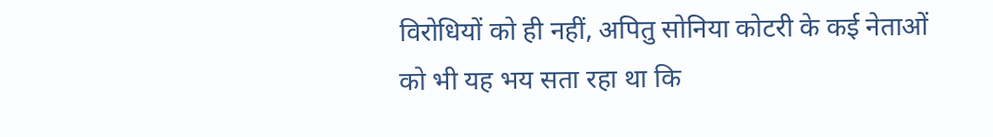विरोधियों को ही नहीं, अपितु सोनिया कोटरी के कई नेताओं को भी यह भय सता रहा था कि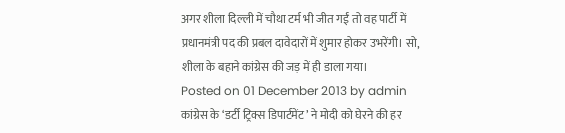अगर शीला दिल्ली में चौथा टर्म भी जीत गईं तो वह पार्टी में प्रधानमंत्री पद की प्रबल दावेदारों में शुमार होकर उभरेंगी। सो, शीला के बहाने कांग्रेस की जड़ में ही डाला गया।
Posted on 01 December 2013 by admin
कांग्रेस के ‘डर्टी ट्रिक्स डिपार्टमेंट’ ने मोदी को घेरने की हर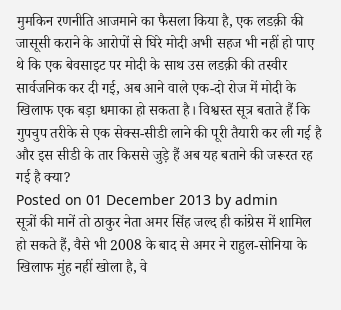मुमकिन रणनीति आजमाने का फैसला किया है, एक लडक़ी की जासूसी कराने के आरोपों से घिरे मोदी अभी सहज भी नहीं हो पाए थे कि एक बेवसाइट पर मोदी के साथ उस लडक़ी की तस्वीर सार्वजनिक कर दी गई, अब आने वाले एक-दो रोज में मोदी के खिलाफ एक बड़ा धमाका हो सकता है। विश्वस्त सूत्र बताते हैं कि गुपचुप तरीके से एक सेक्स-सीडी लाने की पूरी तैयारी कर ली गई है और इस सीडी के तार किससे जुड़े हैं अब यह बताने की जरूरत रह गई है क्या?
Posted on 01 December 2013 by admin
सूत्रों की मानें तो ठाकुर नेता अमर सिंह जल्द ही कांग्रेस में शामिल हो सकते हैं, वैसे भी 2008 के बाद से अमर ने राहुल-सोनिया के खिलाफ मुंह नहीं खोला है, वे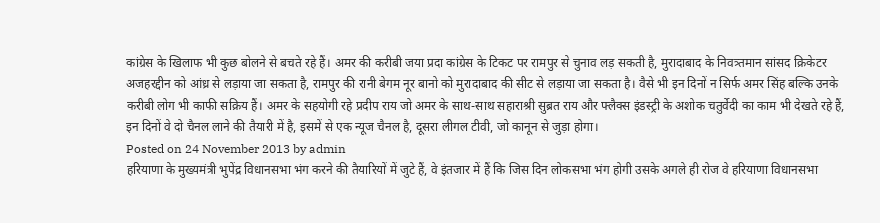कांग्रेस के खिलाफ भी कुछ बोलने से बचते रहे हैं। अमर की करीबी जया प्रदा कांग्रेस के टिकट पर रामपुर से चुनाव लड़ सकती है, मुरादाबाद के निवत्र्तमान सांसद क्रिकेटर अजहरद्दीन को आंध्र से लड़ाया जा सकता है, रामपुर की रानी बेगम नूर बानो को मुरादाबाद की सीट से लड़ाया जा सकता है। वैसे भी इन दिनों न सिर्फ अमर सिंह बल्कि उनके करीबी लोग भी काफी सक्रिय हैं। अमर के सहयोगी रहे प्रदीप राय जो अमर के साथ-साथ सहाराश्री सुब्रत राय और फ्लैक्स इंडस्ट्री के अशोक चतुर्वेदी का काम भी देखते रहे हैं, इन दिनों वे दो चैनल लाने की तैयारी में है, इसमें से एक न्यूज चैनल है, दूसरा लीगल टीवी, जो कानून से जुड़ा होगा।
Posted on 24 November 2013 by admin
हरियाणा के मुख्यमंत्री भुपेंद्र विधानसभा भंग करने की तैयारियों में जुटे हैं, वे इंतजार में हैं कि जिस दिन लोकसभा भंग होगी उसके अगले ही रोज वे हरियाणा विधानसभा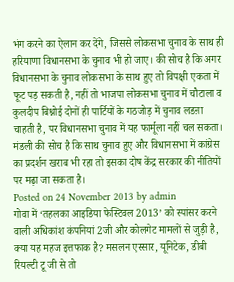भंग करने का ऐलान कर देंगे, जिससे लोकसभा चुनाव के साथ ही हरियाणा विधानसभा के चुनाव भी हो जाए। की सोच है कि अगर विधानसभा के चुनाव लोकसभा के साथ हुए तो विपक्षी एकता में फूट पड़ सकती है, नहीं तो भाजपा लोकसभा चुनाव में चौटाला व कुलदीप बिश्नोई दोनों ही पार्टियों के गठजोड़ में चुनाव लडऩा चाहती है, पर विधानसभा चुनाव में यह फार्मूला नहीं चल सकता। मंडली की सोच है कि साथ चुनाव हुए और विधानसभा में कांग्रेस का प्रदर्शन खराब भी रहा तो इसका दोष केंद्र सरकार की नीतियों पर मढ़ा जा सकता है।
Posted on 24 November 2013 by admin
गोवा में ‘तहलका आइडिया फेस्टिवल 2013’ को स्पांसर करने वाली अधिकांश कंपनियां 2जी और कोलगेट मामलों से जुड़ी है, क्या यह महज इत्तफाक है? मसलन एस्सार, यूनिटेक, डीबी रियल्टी टू जी से तो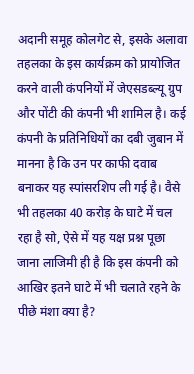अदानी समूह कोलगेट से, इसके अलावा तहलका के इस कार्यक्रम को प्रायोजित करने वाली कंपनियों में जेएसडब्ल्यू ग्रुप और पोंटी की कंपनी भी शामिल है। कई कंपनी के प्रतिनिधियों का दबी जुबान में मानना है कि उन पर काफी दवाब बनाकर यह स्पांसरशिप ली गई है। वैसे भी तहलका 40 करोड़ के घाटे में चल रहा है सो, ऐसे में यह यक्ष प्रश्न पूछा जाना लाजिमी ही है कि इस कंपनी को आखिर इतने घाटे में भी चलाते रहने के पीछे मंशा क्या है?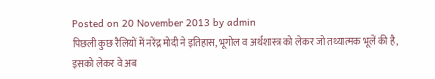Posted on 20 November 2013 by admin
पिछली कुछ रैलियों में नरेंद्र मोदी ने इतिहास, भूगोल व अर्थशास्त्र को लेकर जो तथ्यात्मक भूलें की है, इसको लेकर वे अब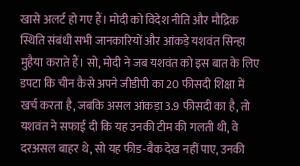खासे अलर्ट हो गए हैं। मोदी को विदेश नीति और मौद्रिक स्थिति संबंधी सभी जानकारियों और आंकड़े यशवंत सिन्हा मुहैया कराते हैं। सो, मोदी ने जब यशवंत को इस बात के लिए डपटा कि चीन कैसे अपने जीडीपी का 20 फीसदी शिक्षा में खर्च करता है, जबकि असल आंकड़ा 3.9 फीसदी का है, तो यशवंत ने सफाई दी कि यह उनकी टीम की गलती थी, वे दरअसल बाहर थे, सो यह फीड-बैक देख नहीं पाए, उनकी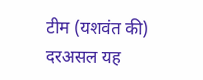टीम (यशवंत की) दरअसल यह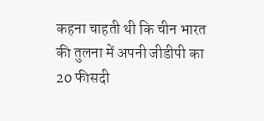कहना चाहती थी कि चीन भारत की तुलना में अपनी जीडीपी का 20 फीसदी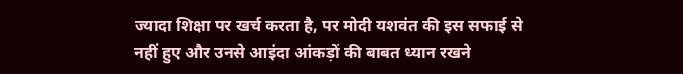ज्यादा शिक्षा पर खर्च करता है, पर मोदी यशवंत की इस सफाई से नहीं हुए और उनसे आइंदा आंकड़ों की बाबत ध्यान रखने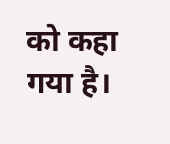को कहा गया है।